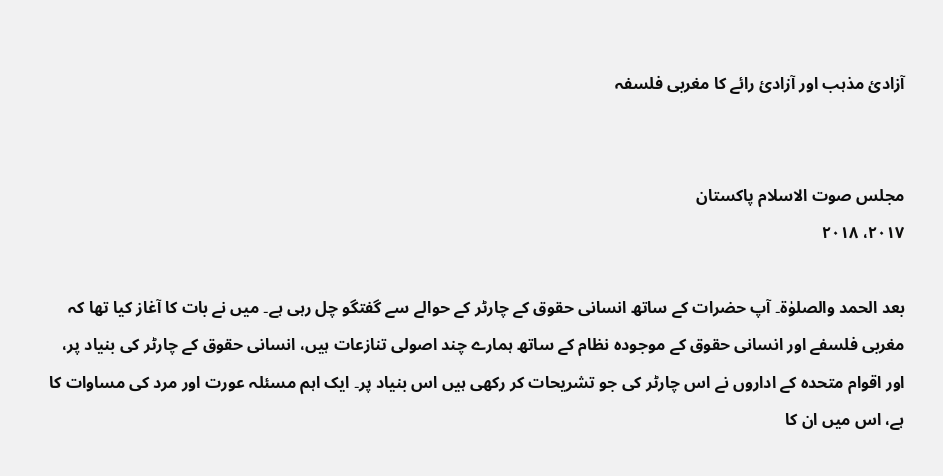آزادئ مذہب اور آزادئ رائے کا مغربی فلسفہ


مجلس صوت الاسلام پاکستان
۲۰۱۷، ۲۰۱۸

بعد الحمد والصلوٰۃ۔ آپ حضرات کے ساتھ انسانی حقوق کے چارٹر کے حوالے سے گفتگو چل رہی ہے۔ میں نے بات کا آغاز کیا تھا کہ مغربی فلسفے اور انسانی حقوق کے موجودہ نظام کے ساتھ ہمارے چند اصولی تنازعات ہیں، انسانی حقوق کے چارٹر کی بنیاد پر، اور اقوام متحدہ کے اداروں نے اس چارٹر کی جو تشریحات کر رکھی ہیں اس بنیاد پر۔ ایک اہم مسئلہ عورت اور مرد کی مساوات کا ہے، اس میں ان کا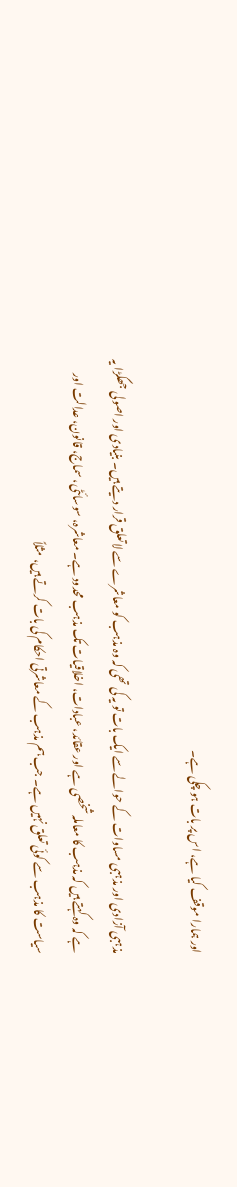اور ہمارا موقف کیا ہے، اس پر بات ہو چکی ہے۔

مذہبی آزادی اور مذہبی مساوات کے حوالے سے ایک بات تو یہ کی تھی کہ وہ مذہب کو معاشرے سے لاتعلق قرار دیتے ہیں۔ بنیادی اور اصولی جھگڑا یہ ہے کہ وہ کہتے ہیں کہ مذہب کا معاملہ شخصی ہے اور عقائد، عبادات، اخلاقیات تک مذہب محدود ہے۔ معاشرہ، سوسائٹی، سماج، قانون، عدالت اور سیاست کا مذہب سے کوئی تعلق نہیں ہے۔ جب ہم مذہب کے معاشرتی احکام کی بات کرتے ہیں، مثلاً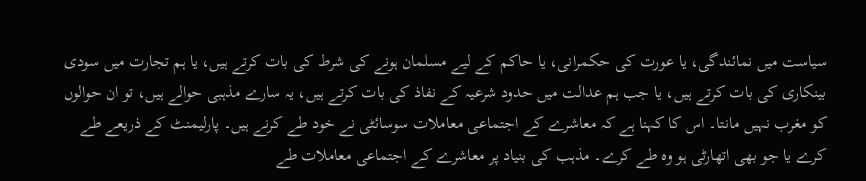سیاست میں نمائندگی، یا عورت کی حکمرانی، یا حاکم کے لیے مسلمان ہونے کی شرط کی بات کرتے ہیں، یا ہم تجارت میں سودی بینکاری کی بات کرتے ہیں، یا جب ہم عدالت میں حدود شرعیہ کے نفاذ کی بات کرتے ہیں، یہ سارے مذہبی حوالے ہیں، تو ان حوالوں کو مغرب نہیں مانتا۔ اس کا کہنا ہے کہ معاشرے کے اجتماعی معاملات سوسائٹی نے خود طے کرنے ہیں۔ پارلیمنٹ کے ذریعے طے کرے یا جو بھی اتھارٹی ہو وہ طے کرے۔ مذہب کی بنیاد پر معاشرے کے اجتماعی معاملات طے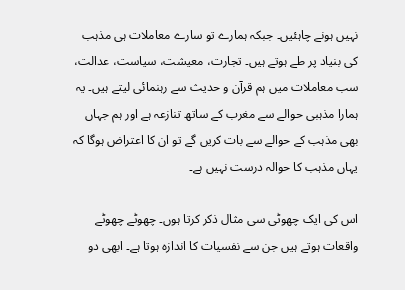نہیں ہونے چاہئیں۔ جبکہ ہمارے تو سارے معاملات ہی مذہب کی بنیاد پر طے ہوتے ہیں۔ تجارت، معیشت، سیاست، عدالت، سب معاملات میں ہم قرآن و حدیث سے رہنمائی لیتے ہیں۔ یہ ہمارا مذہبی حوالے سے مغرب کے ساتھ تنازعہ ہے اور ہم جہاں بھی مذہب کے حوالے سے بات کریں گے تو ان کا اعتراض ہوگا کہ یہاں مذہب کا حوالہ درست نہیں ہے۔

اس کی ایک چھوٹی سی مثال ذکر کرتا ہوں۔ چھوٹے چھوٹے واقعات ہوتے ہیں جن سے نفسیات کا اندازہ ہوتا ہے۔ ابھی دو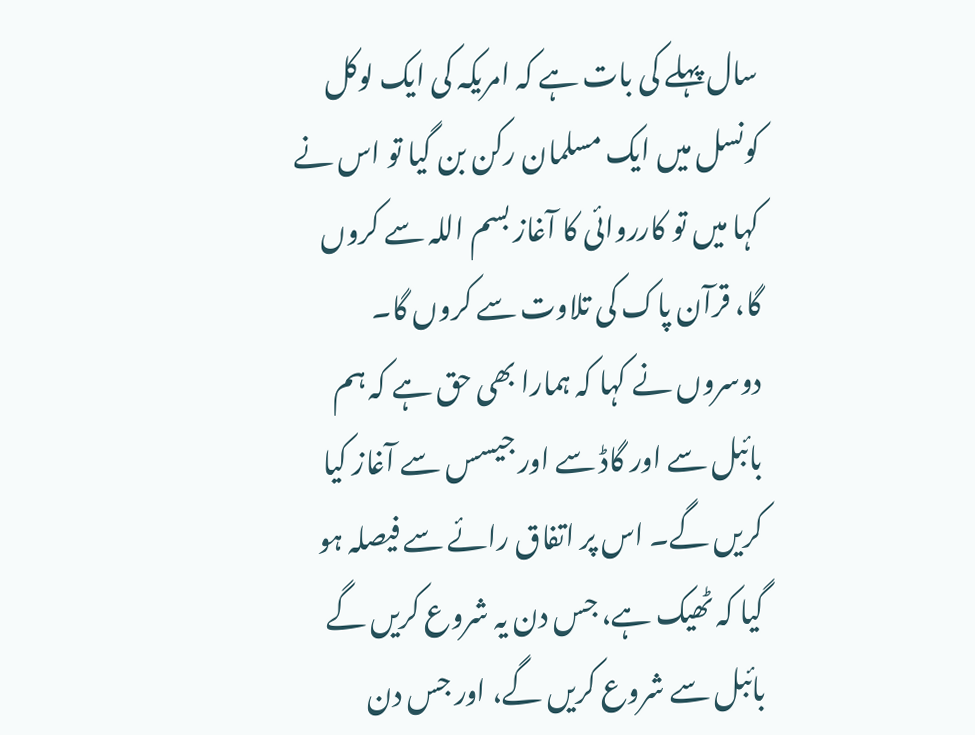سال پہلے کی بات ہے کہ امریکہ کی ایک لوکل کونسل میں ایک مسلمان رکن بن گیا تو اس نے کہا میں تو کارروائی کا آغاز بسم اللہ سے کروں گا، قرآن پاک کی تلاوت سے کروں گا۔ دوسروں نے کہا کہ ہمارا بھی حق ہے کہ ہم بائبل سے اور گاڈ سے اور جیسس سے آغاز کیا کریں گے۔ اس پر اتفاق رائے سے فیصلہ ہو گیا کہ ٹھیک ہے، جس دن یہ شروع کریں گے بائبل سے شروع کریں گے، اور جس دن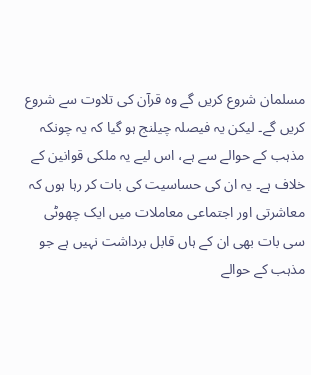مسلمان شروع کریں گے وہ قرآن کی تلاوت سے شروع کریں گے۔ لیکن یہ فیصلہ چیلنج ہو گیا کہ یہ چونکہ مذہب کے حوالے سے ہے، اس لیے یہ ملکی قوانین کے خلاف ہے۔ یہ ان کی حساسیت کی بات کر رہا ہوں کہ معاشرتی اور اجتماعی معاملات میں ایک چھوٹی سی بات بھی ان کے ہاں قابل برداشت نہیں ہے جو مذہب کے حوالے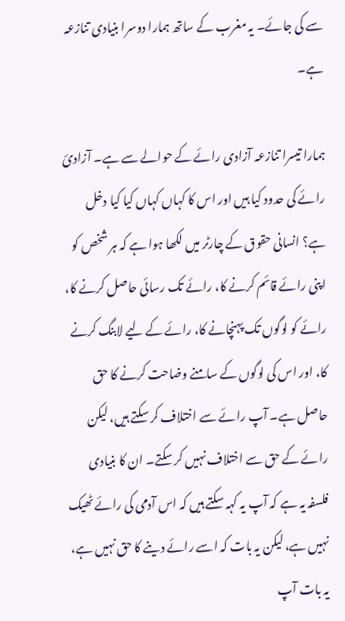سے کی جائے۔ یہ مغرب کے ساتھ ہمارا دوسرا بنیادی تنازعہ ہے۔

ہمارا تیسرا تنازعہ آزادی رائے کے حوالے سے ہے۔ آزادئ رائے کی حدود کیا ہیں اور اس کا کہاں کہاں کیا کیا دخل ہے؟ انسانی حقوق کے چارٹر میں لکھا ہوا ہے کہ ہر شخص کو اپنی رائے قائم کرنے کا، رائے تک رسائی حاصل کرنے کا، رائے کو لوگوں تک پہنچانے کا، رائے کے لیے لابنگ کرنے کا، اور اس کی لوگوں کے سامنے وضاحت کرنے کا حق حاصل ہے۔ آپ رائے سے اختلاف کر سکتے ہیں، لیکن رائے کے حق سے اختلاف نہیں کر سکتے۔ ان کا بنیادی فلسفہ یہ ہے کہ آپ یہ کہہ سکتے ہیں کہ اس آدمی کی رائے ٹھیک نہیں ہے، لیکن یہ بات کہ اسے رائے دینے کا حق نہیں ہے، یہ بات آپ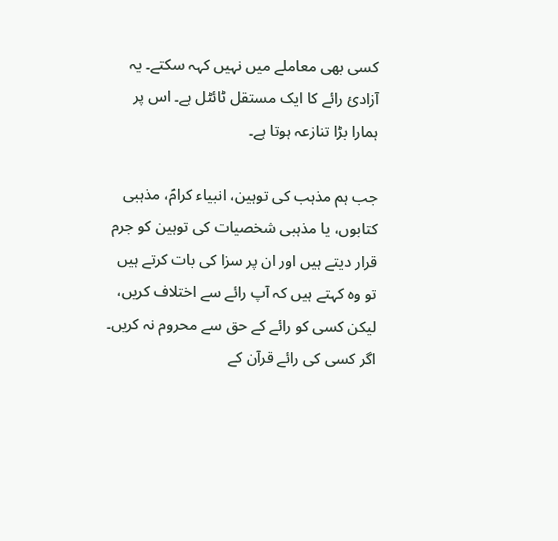کسی بھی معاملے میں نہیں کہہ سکتے۔ یہ آزادئ رائے کا ایک مستقل ٹائٹل ہے۔ اس پر ہمارا بڑا تنازعہ ہوتا ہے۔

جب ہم مذہب کی توہین، انبیاء کرامؑ، مذہبی کتابوں، یا مذہبی شخصیات کی توہین کو جرم قرار دیتے ہیں اور ان پر سزا کی بات کرتے ہیں تو وہ کہتے ہیں کہ آپ رائے سے اختلاف کریں، لیکن کسی کو رائے کے حق سے محروم نہ کریں۔ اگر کسی کی رائے قرآن کے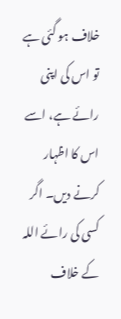خلاف ہو گئی ہے تو اس کی اپنی رائے ہے، اسے اس کا اظہار کرنے دیں۔ اگر کسی کی رائے اللہ کے خلاف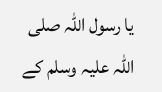یا رسول اللہ صلی اللہ علیہ وسلم کے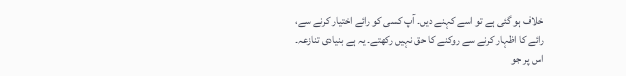خلاف ہو گئی ہے تو اسے کہنے دیں۔ آپ کسی کو رائے اختیار کرنے سے، رائے کا اظہار کرنے سے روکنے کا حق نہیں رکھتے۔ یہ ہے بنیادی تنازعہ۔ اس پر جو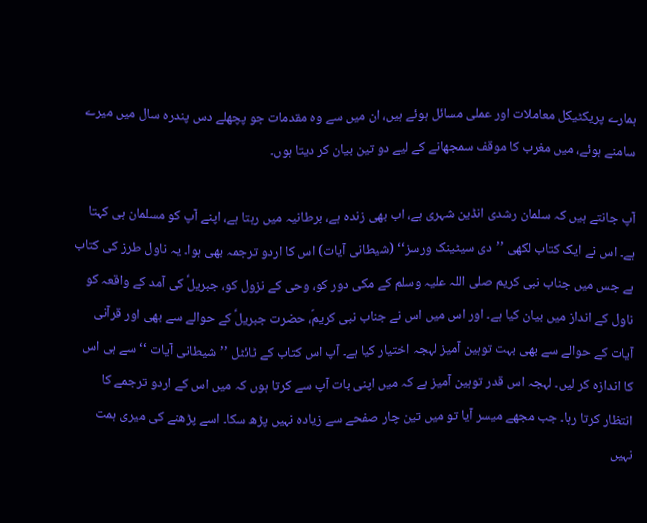ہمارے پریکٹیکل معاملات اور عملی مسائل ہوئے ہیں، ان میں سے وہ مقدمات جو پچھلے دس پندرہ سال میں میرے سامنے ہوئے، میں مغرب کا موقف سمجھانے کے لیے دو تین بیان کر دیتا ہوں۔

آپ جانتے ہیں کہ سلمان رشدی انڈین شہری ہے، اب بھی زندہ ہے، برطانیہ میں رہتا ہے، اپنے آپ کو مسلمان ہی کہتا ہے۔ اس نے ایک کتاب لکھی ’’دی سیٹینک ورسز‘‘ (شیطانی آیات) اس کا اردو ترجمہ بھی ہوا۔ یہ ناول طرز کی کتاب ہے جس میں جناب نبی کریم صلی اللہ علیہ وسلم کے مکی دور کو، وحی کے نزول کو، جبریلؑ کی آمد کے واقعہ کو ناول کے انداز میں بیان کیا ہے۔ اور اس میں اس نے جناب نبی کریمؐ، حضرت جبریلؑ کے حوالے سے بھی اور قرآنی آیات کے حوالے سے بھی بہت توہین آمیز لہجہ اختیار کیا ہے۔ آپ اس کتاب کے ٹائٹل ’’شیطانی آیات ‘‘ سے ہی اس کا اندازہ کر لیں۔ لہجہ اس قدر توہین آمیز ہے کہ میں اپنی بات آپ سے کرتا ہوں کہ میں اس کے اردو ترجمے کا انتظار کرتا رہا۔ جب مجھے میسر آیا تو میں تین چار صفحے سے زیادہ نہیں پڑھ سکا۔ اسے پڑھنے کی میری ہمت نہیں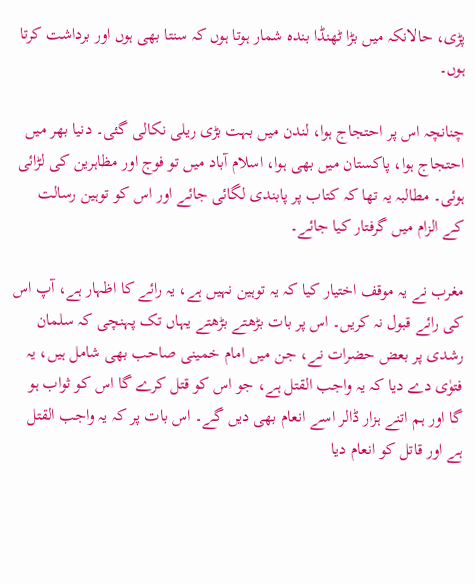پڑی، حالانکہ میں بڑا ٹھنڈا بندہ شمار ہوتا ہوں کہ سنتا بھی ہوں اور برداشت کرتا ہوں۔

چنانچہ اس پر احتجاج ہوا، لندن میں بہت بڑی ریلی نکالی گئی۔ دنیا بھر میں احتجاج ہوا، پاکستان میں بھی ہوا، اسلام آباد میں تو فوج اور مظاہرین کی لڑائی ہوئی۔ مطالبہ یہ تھا کہ کتاب پر پابندی لگائی جائے اور اس کو توہین رسالت کے الزام میں گرفتار کیا جائے۔

مغرب نے یہ موقف اختیار کیا کہ یہ توہین نہیں ہے، یہ رائے کا اظہار ہے، آپ اس کی رائے قبول نہ کریں۔ اس پر بات بڑھتے بڑھتے یہاں تک پہنچی کہ سلمان رشدی پر بعض حضرات نے، جن میں امام خمینی صاحب بھی شامل ہیں، یہ فتوٰی دے دیا کہ یہ واجب القتل ہے، جو اس کو قتل کرے گا اس کو ثواب ہو گا اور ہم اتنے ہزار ڈالر اسے انعام بھی دیں گے۔ اس بات پر کہ یہ واجب القتل ہے اور قاتل کو انعام دیا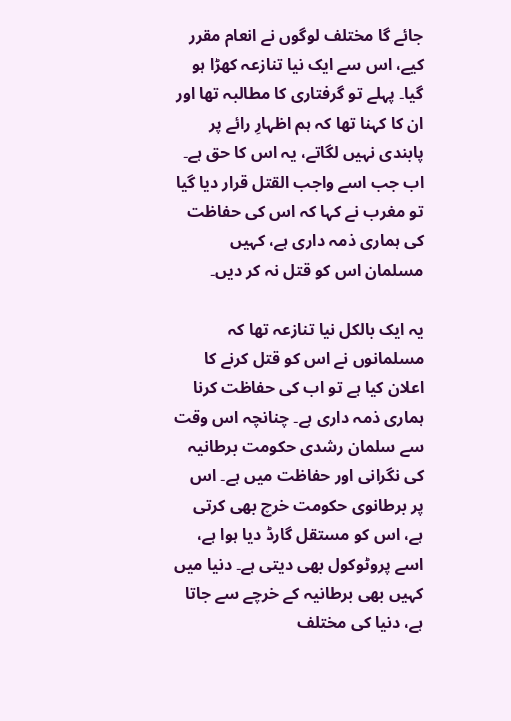جائے گا مختلف لوگوں نے انعام مقرر کیے، اس سے ایک نیا تنازعہ کھڑا ہو گیا۔ پہلے تو گرفتاری کا مطالبہ تھا اور ان کا کہنا تھا کہ ہم اظہارِ رائے پر پابندی نہیں لگاتے، یہ اس کا حق ہے۔ اب جب اسے واجب القتل قرار دیا گیا تو مغرب نے کہا کہ اس کی حفاظت کی ہماری ذمہ داری ہے، کہیں مسلمان اس کو قتل نہ کر دیں۔

یہ ایک بالکل نیا تنازعہ تھا کہ مسلمانوں نے اس کو قتل کرنے کا اعلان کیا ہے تو اب کی حفاظت کرنا ہماری ذمہ داری ہے۔ چنانچہ اس وقت سے سلمان رشدی حکومت برطانیہ کی نگرانی اور حفاظت میں ہے۔ اس پر برطانوی حکومت خرچ بھی کرتی ہے، اس کو مستقل گارڈ دیا ہوا ہے، اسے پروٹوکول بھی دیتی ہے۔ دنیا میں کہیں بھی برطانیہ کے خرچے سے جاتا ہے، دنیا کی مختلف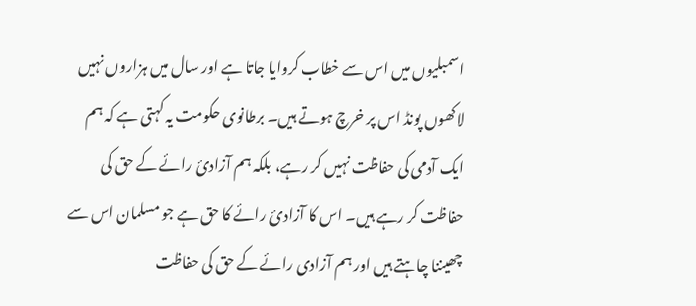اسمبلیوں میں اس سے خطاب کروایا جاتا ہے اور سال میں ہزاروں نہیں لاکھوں پونڈ اس پر خرچ ہوتے ہیں۔ برطانوی حکومت یہ کہتی ہے کہ ہم ایک آدمی کی حفاظت نہیں کر رہے، بلکہ ہم آزادئ رائے کے حق کی حفاظت کر رہے ہیں۔ اس کا آزادئ رائے کا حق ہے جو مسلمان اس سے چھیننا چاہتے ہیں اور ہم آزادی رائے کے حق کی حفاظت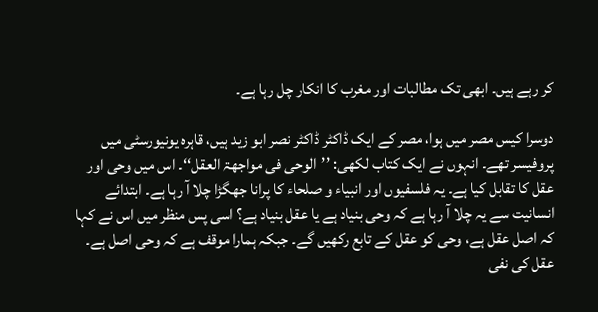کر رہے ہیں۔ ابھی تک مطالبات اور مغرب کا انکار چل رہا ہے۔

دوسرا کیس مصر میں ہوا، مصر کے ایک ڈاکٹر ڈاکٹر نصر ابو زید ہیں، قاہرہ یونیورسٹی میں پروفیسر تھے۔ انہوں نے ایک کتاب لکھی: ’’الوحی فی مواجھۃ العقل‘‘۔ اس میں وحی اور عقل کا تقابل کیا ہے۔ یہ فلسفیوں اور انبیاء و صلحاء کا پرانا جھگڑا چلا آ رہا ہے۔ ابتدائے انسانیت سے یہ چلا آ رہا ہے کہ وحی بنیاد ہے یا عقل بنیاد ہے؟ اسی پس منظر میں اس نے کہا کہ اصل عقل ہے، وحی کو عقل کے تابع رکھیں گے۔ جبکہ ہمارا موقف ہے کہ وحی اصل ہے۔ عقل کی نفی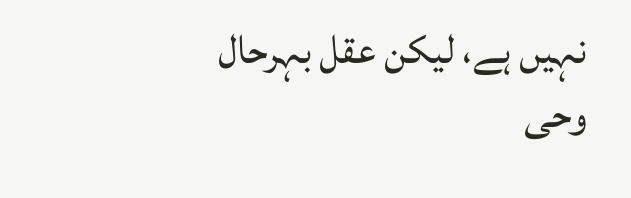نہیں ہے، لیکن عقل بہرحال وحی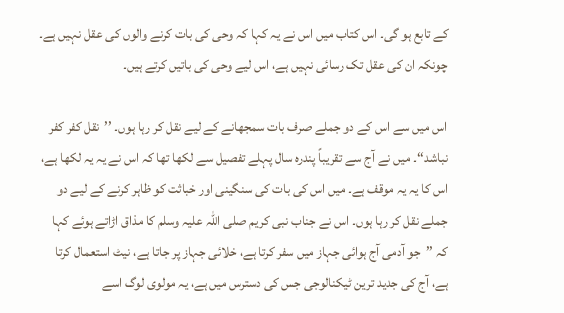کے تابع ہو گی۔ اس کتاب میں اس نے یہ کہا کہ وحی کی بات کرنے والوں کی عقل نہیں ہے۔ چونکہ ان کی عقل تک رسائی نہیں ہے، اس لیے وحی کی باتیں کرتے ہیں۔

اس میں سے اس کے دو جملے صرف بات سمجھانے کے لیے نقل کر رہا ہوں۔ ’’نقل کفر کفر نباشد‘‘۔ میں نے آج سے تقریباً پندرہ سال پہلے تفصیل سے لکھا تھا کہ اس نے یہ یہ لکھا ہے، اس کا یہ یہ موقف ہے۔ میں اس کی بات کی سنگینی اور خباثت کو ظاہر کرنے کے لیے دو جملے نقل کر رہا ہوں۔ اس نے جناب نبی کریم صلی اللہ علیہ وسلم کا مذاق اڑاتے ہوئے کہا کہ ’’جو آدمی آج ہوائی جہاز میں سفر کرتا ہے، خلائی جہاز پر جاتا ہے، نیٹ استعمال کرتا ہے، آج کی جدید ترین ٹیکنالوجی جس کی دسترس میں ہے، یہ مولوی لوگ اسے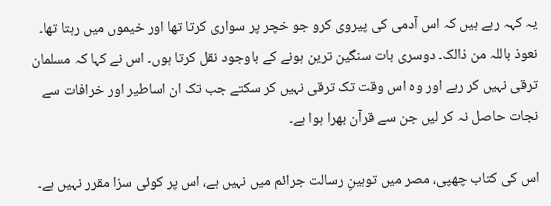یہ کہہ رہے ہیں کہ اس آدمی کی پیروی کرو جو خچر پر سواری کرتا تھا اور خیموں میں رہتا تھا۔ نعوذ باللہ من ذالک۔ دوسری بات سنگین ترین ہونے کے باوجود نقل کرتا ہوں۔ اس نے کہا کہ مسلمان ترقی نہیں کر رہے اور وہ اس وقت تک ترقی نہیں کر سکتے جب تک ان اساطیر اور خرافات سے نجات حاصل نہ کر لیں جن سے قرآن بھرا ہوا ہے۔

اس کی کتاب چھپی، مصر میں توہینِ رسالت جرائم میں نہیں ہے، اس پر کوئی سزا مقرر نہیں ہے۔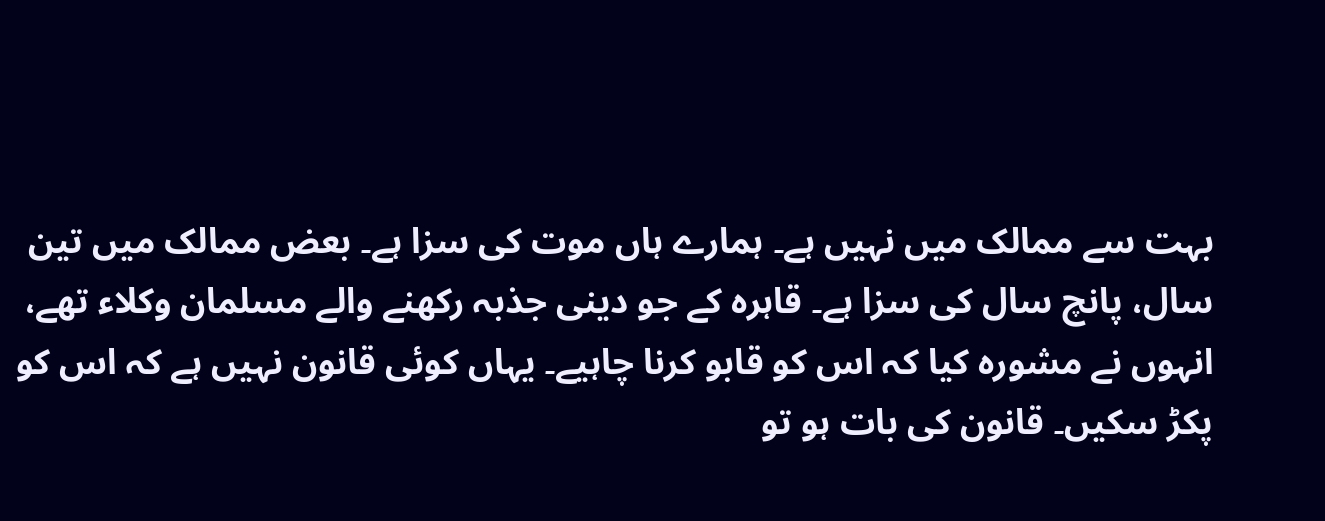بہت سے ممالک میں نہیں ہے۔ ہمارے ہاں موت کی سزا ہے۔ بعض ممالک میں تین سال، پانچ سال کی سزا ہے۔ قاہرہ کے جو دینی جذبہ رکھنے والے مسلمان وکلاء تھے، انہوں نے مشورہ کیا کہ اس کو قابو کرنا چاہیے۔ یہاں کوئی قانون نہیں ہے کہ اس کو پکڑ سکیں۔ قانون کی بات ہو تو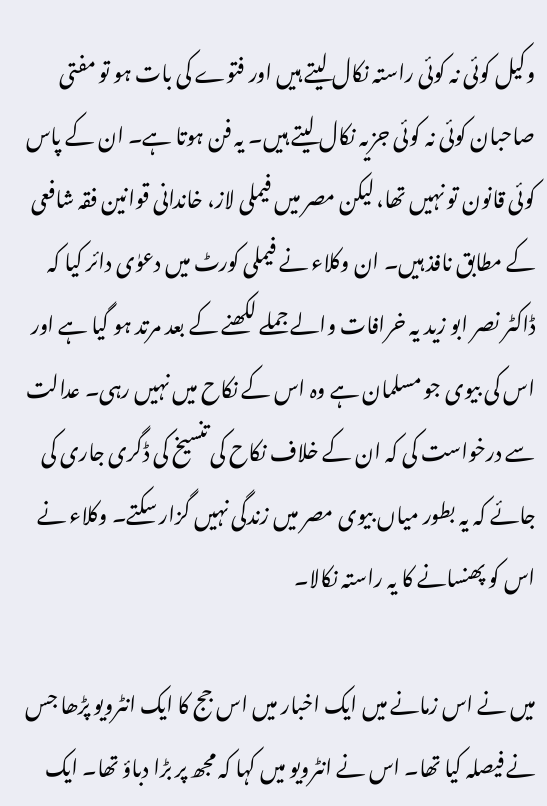وکیل کوئی نہ کوئی راستہ نکال لیتے ہیں اور فتوے کی بات ہو تو مفتی صاحبان کوئی نہ کوئی جزیہ نکال لیتے ہیں۔ یہ فن ہوتا ہے۔ ان کے پاس کوئی قانون تو نہیں تھا، لیکن مصر میں فیملی لاز، خاندانی قوانین فقہ شافعی کے مطابق نافذ ہیں۔ ان وکلاء نے فیملی کورٹ میں دعوٰی دائر کیا کہ ڈاکٹر نصر ابو زید یہ خرافات والے جملے لکھنے کے بعد مرتد ہو گیا ہے اور اس کی بیوی جو مسلمان ہے وہ اس کے نکاح میں نہیں رہی۔ عدالت سے درخواست کی کہ ان کے خلاف نکاح کی تنسیخ کی ڈگری جاری کی جائے کہ یہ بطور میاں بیوی مصر میں زندگی نہیں گزار سکتے۔ وکلاء نے اس کو پھنسانے کا یہ راستہ نکالا۔

میں نے اس زمانے میں ایک اخبار میں اس جج کا ایک انٹرویو پڑھا جس نے فیصلہ کیا تھا۔ اس نے انٹرویو میں کہا کہ مجھ پر بڑا دباؤ تھا۔ ایک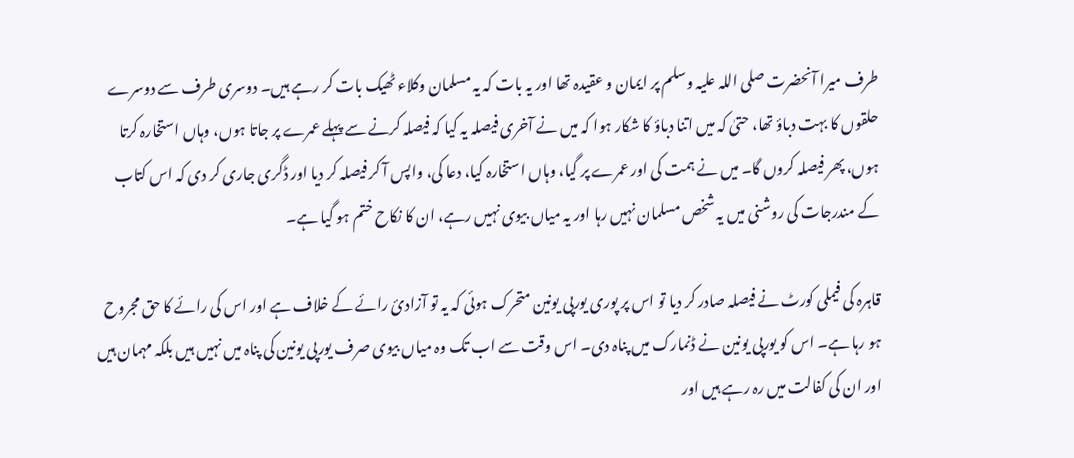طرف میرا آنحضرت صلی اللہ علیہ وسلم پر ایمان و عقیدہ تھا اور یہ بات کہ یہ مسلمان وکلاء ٹھیک بات کر رہے ہیں۔ دوسری طرف سے دوسرے حلقوں کا بہت دباؤ تھا، حتیٰ کہ میں اتنا دباؤ کا شکار ہوا کہ میں نے آخری فیصلہ یہ کیا کہ فیصلہ کرنے سے پہلے عمرے پر جاتا ہوں، وہاں استخارہ کرتا ہوں، پھر فیصلہ کروں گا۔ میں نے ہمت کی اور عمرے پر گیا، وہاں استخارہ کیا، دعا کی، واپس آ کر فیصلہ کر دیا اور ڈگری جاری کر دی کہ اس کتاب کے مندرجات کی روشنی میں یہ شخص مسلمان نہیں رہا اور یہ میاں بیوی نہیں رہے، ان کا نکاح ختم ہو گیا ہے۔

قاہرہ کی فیملی کورٹ نے فیصلہ صادر کر دیا تو اس پر پوری یورپی یونین متحرک ہوئی کہ یہ تو آزادئ رائے کے خلاف ہے اور اس کی رائے کا حق مجروح ہو رہا ہے۔ اس کو یورپی یونین نے ڈنمارک میں پناہ دی۔ اس وقت سے اب تک وہ میاں بیوی صرف یورپی یونین کی پناہ میں نہیں ہیں بلکہ مہمان ہیں اور ان کی کفالت میں رہ رہے ہیں اور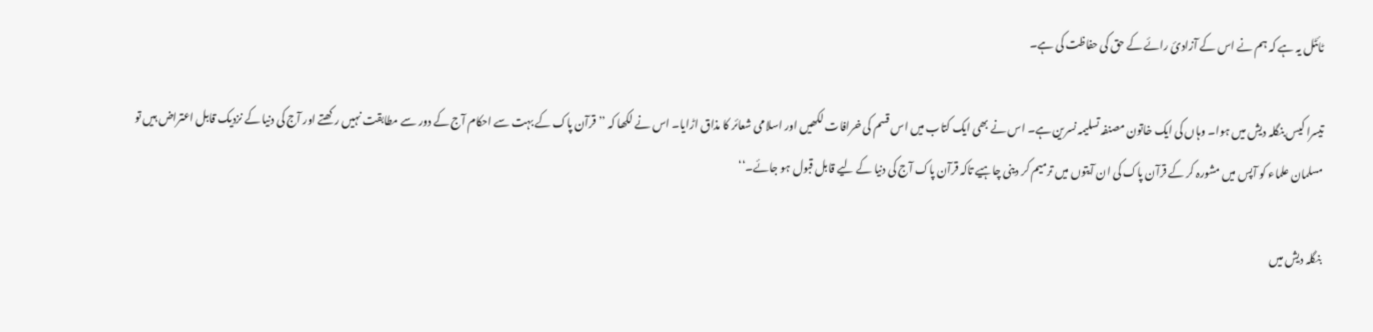ٹائٹل یہ ہے کہ ہم نے اس کے آزادئ رائے کے حق کی حفاظت کی ہے۔

تیسرا کیس بنگلہ دیش میں ہوا۔ وہاں کی ایک خاتون مصنفہ تسلیمہ نسرین ہے۔ اس نے بھی ایک کتاب میں اس قسم کی خرافات لکھیں اور اسلامی شعائر کا مذاق اڑایا۔ اس نے لکھا کہ ’’قرآن پاک کے بہت سے احکام آج کے دور سے مطابقت نہیں رکھتے اور آج کی دنیا کے نزدیک قابل اعتراض ہیں تو مسلمان علماء کو آپس میں مشورہ کر کے قرآن پاک کی ان آیتوں میں ترمیم کر دینی چاہیے تاکہ قرآن پاک آج کی دنیا کے لیے قابل قبول ہو جائے۔‘‘

بنگلہ دیش میں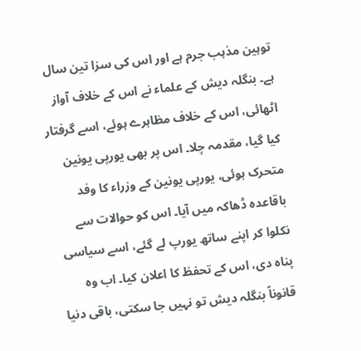توہین مذہب جرم ہے اور اس کی سزا تین سال ہے۔ بنگلہ دیش کے علماء نے اس کے خلاف آواز اٹھائی، اس کے خلاف مظاہرے ہوئے، اسے گرفتار کیا گیا، مقدمہ چلا۔ اس پر بھی یورپی یونین متحرک ہوئی، یورپی یونین کے وزراء کا وفد باقاعدہ ڈھاکہ میں آیا۔ اس کو حوالات سے نکلوا کر اپنے ساتھ یورپ لے گئے، اسے سیاسی پناہ دی، اس کے تحفظ کا اعلان کیا۔ اب وہ قانوناً بنگلہ دیش تو نہیں جا سکتی، باقی دنیا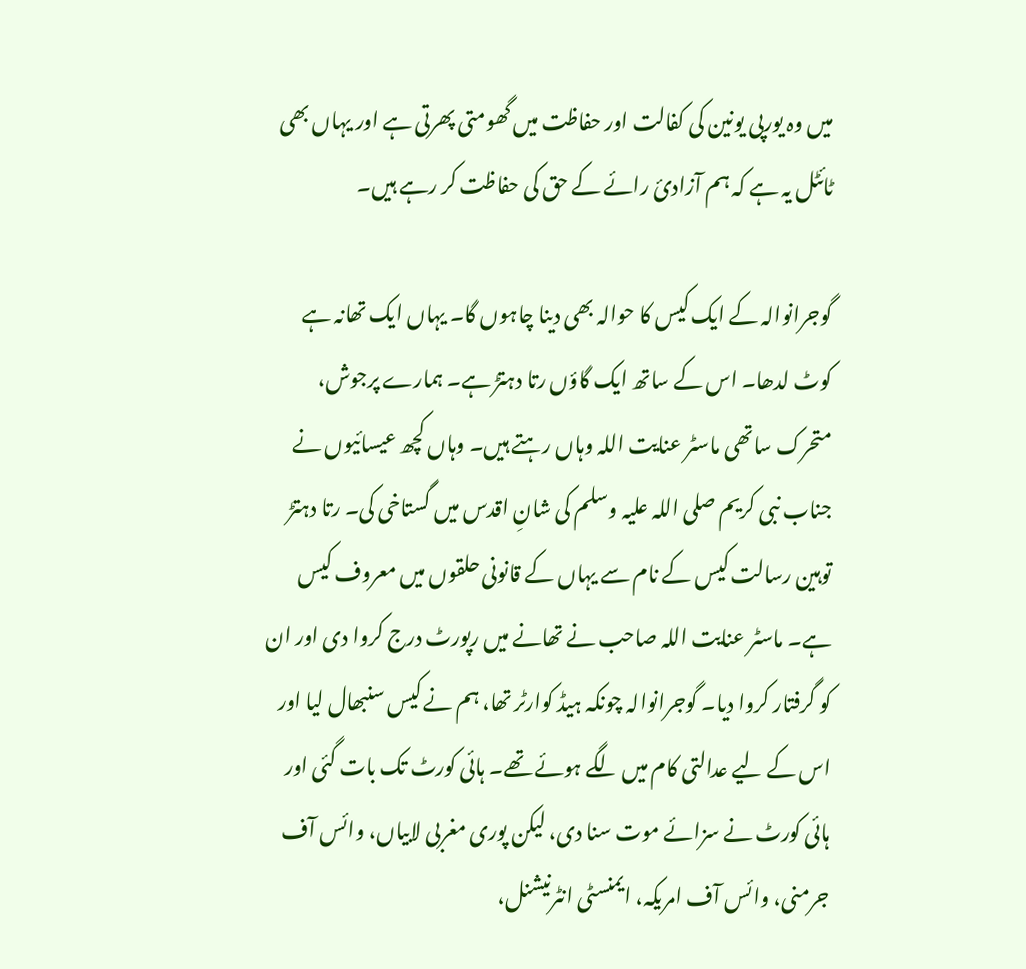میں وہ یورپی یونین کی کفالت اور حفاظت میں گھومتی پھرتی ہے اور یہاں بھی ٹائٹل یہ ہے کہ ہم آزادئ رائے کے حق کی حفاظت کر رہے ہیں۔

گوجرانوالہ کے ایک کیس کا حوالہ بھی دینا چاہوں گا۔ یہاں ایک تھانہ ہے کوٹ لدھا۔ اس کے ساتھ ایک گاؤں رتا دہتڑ ہے۔ ہمارے پرجوش، متحرک ساتھی ماسٹر عنایت اللہ وہاں رہتے ہیں۔ وہاں کچھ عیسائیوں نے جناب نبی کریم صلی اللہ علیہ وسلم کی شانِ اقدس میں گستاخی کی۔ رتا دہتڑ توہین رسالت کیس کے نام سے یہاں کے قانونی حلقوں میں معروف کیس ہے۔ ماسٹر عنایت اللہ صاحب نے تھانے میں رپورٹ درج کروا دی اور ان کو گرفتار کروا دیا۔ گوجرانوالہ چونکہ ہیڈ کوارٹر تھا، ہم نے کیس سنبھال لیا اور اس کے لیے عدالتی کام میں لگے ہوئے تھے۔ ہائی کورٹ تک بات گئی اور ہائی کورٹ نے سزائے موت سنا دی، لیکن پوری مغربی لابیاں، وائس آف جرمنی، وائس آف امریکہ، ایمنسٹی انٹرنیشنل،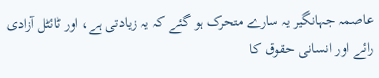عاصمہ جہانگیر یہ سارے متحرک ہو گئے کہ یہ زیادتی ہے، اور ٹائٹل آزادی رائے اور انسانی حقوق کا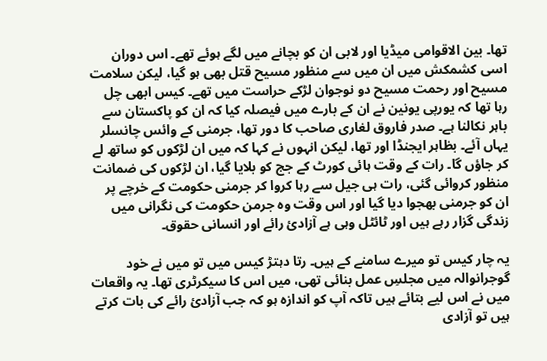تھا۔ بین الاقوامی میڈیا اور لابی ان کو بچانے میں لگے ہوئے تھے۔ اس دوران اسی کشمکش میں ان میں سے منظور مسیح قتل بھی ہو گیا، لیکن سلامت مسیح اور رحمت مسیح دو نوجوان لڑکے حراست میں تھے۔ کیس ابھی چل رہا تھا کہ یورپی یونین نے ان کے بارے میں فیصلہ کیا کہ ان کو پاکستان سے باہر نکالنا ہے۔ صدر فاروق لغاری صاحب کا دور تھا، جرمنی کے وائس چانسلر یہاں آئے۔ بظاہر ایجنڈا اور تھا، لیکن انہوں نے کہا کہ میں ان لڑکوں کو ساتھ لے کر جاؤں گا۔ رات کے وقت ہائی کورٹ کے جج کو بلایا گیا، ان لڑکوں کی ضمانت منظور کروائی گئی، رات ہی جیل سے رہا کروا کر جرمنی حکومت کے خرچے پر ان کو جرمنی بھجوا دیا گیا اور اس وقت وہ جرمن حکومت کی نگرانی میں زندگی گزار رہے ہیں اور ٹائٹل وہی ہے آزادئ رائے اور انسانی حقوق۔

یہ چار کیس تو میرے سامنے کے ہیں۔ رتا دہتڑ کیس میں تو میں نے خود گوجرانوالہ میں مجلسِ عمل بنائی تھی، میں اس کا سیکرٹری تھا۔ یہ واقعات میں نے اس لیے بتائے ہیں تاکہ آپ کو اندازہ ہو کہ جب آزادئ رائے کی بات کرتے ہیں تو آزادی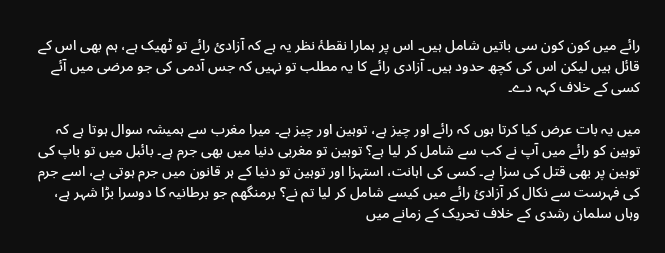رائے میں کون کون سی باتیں شامل ہیں۔ اس پر ہمارا نقطۂ نظر یہ ہے کہ آزادئ رائے تو ٹھیک ہے، ہم بھی اس کے قائل ہیں لیکن اس کی کچھ حدود ہیں۔ آزادی رائے کا یہ مطلب تو نہیں کہ جس آدمی کی جو مرضی میں آئے کسی کے خلاف کہہ دے۔

میں یہ بات عرض کیا کرتا ہوں کہ رائے اور چیز ہے، توہین اور چیز ہے۔ میرا مغرب سے ہمیشہ سوال ہوتا ہے کہ توہین کو رائے میں آپ نے کب سے شامل کر لیا ہے؟ توہین تو مغربی دنیا میں بھی جرم ہے۔ بائبل میں تو باپ کی توہین پر بھی قتل کی سزا ہے۔ کسی کی اہانت، استہزا اور توہین تو دنیا کے ہر قانون میں جرم ہوتی ہے، اسے جرم کی فہرست سے نکال کر آزادئ رائے میں کیسے شامل کر لیا تم نے؟ برمنگھم جو برطانیہ کا دوسرا بڑا شہر ہے، وہاں سلمان رشدی کے خلاف تحریک کے زمانے میں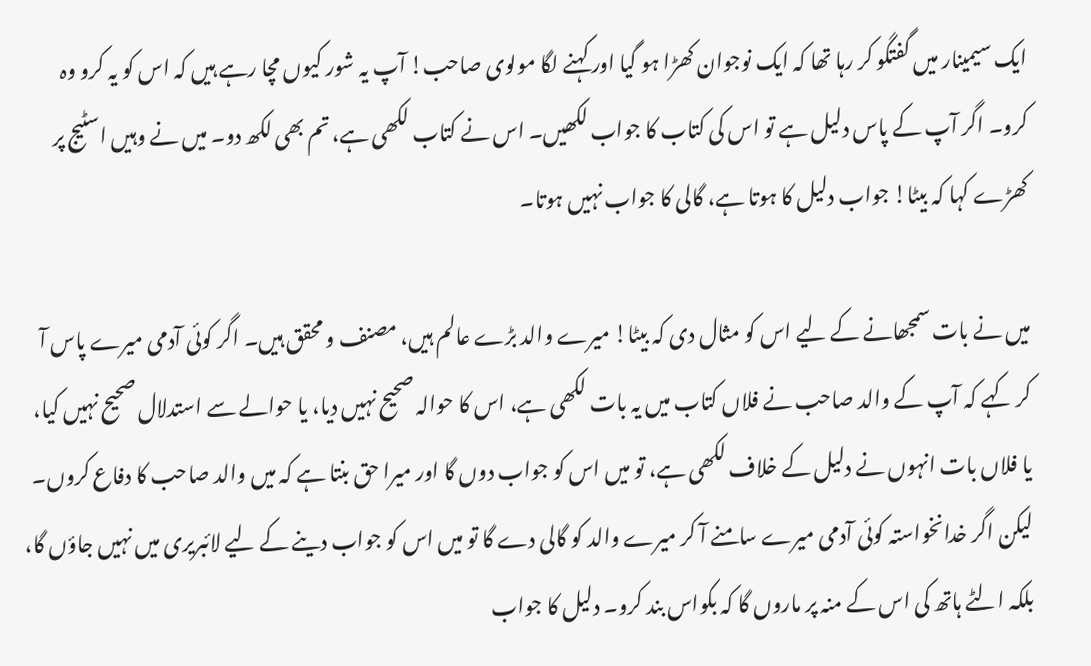ایک سیمینار میں گفتگو کر رہا تھا کہ ایک نوجوان کھڑا ہو گیا اور کہنے لگا مولوی صاحب! آپ یہ شور کیوں مچا رہے ہیں کہ اس کو یہ کرو وہ کرو۔ اگر آپ کے پاس دلیل ہے تو اس کی کتاب کا جواب لکھیں۔ اس نے کتاب لکھی ہے، تم بھی لکھ دو۔ میں نے وہیں اسٹیج پر کھڑے کہا کہ بیٹا! جواب دلیل کا ہوتا ہے، گالی کا جواب نہیں ہوتا۔

میں نے بات سمجھانے کے لیے اس کو مثال دی کہ بیٹا! میرے والد بڑے عالم ہیں، مصنف و محقق ہیں۔ اگر کوئی آدمی میرے پاس آ کر کہے کہ آپ کے والد صاحب نے فلاں کتاب میں یہ بات لکھی ہے، اس کا حوالہ صحیح نہیں دیا، یا حوالے سے استدلال صحیح نہیں کیا، یا فلاں بات انہوں نے دلیل کے خلاف لکھی ہے، تو میں اس کو جواب دوں گا اور میرا حق بنتا ہے کہ میں والد صاحب کا دفاع کروں۔ لیکن اگر خدانخواستہ کوئی آدمی میرے سامنے آ کر میرے والد کو گالی دے گا تو میں اس کو جواب دینے کے لیے لائبریری میں نہیں جاؤں گا، بلکہ الٹے ہاتھ کی اس کے منہ پر ماروں گا کہ بکواس بند کرو۔ دلیل کا جواب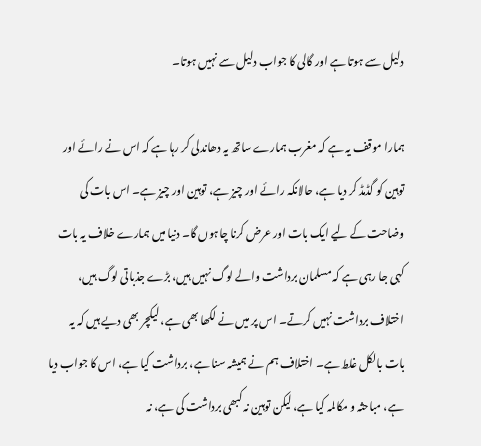دلیل سے ہوتا ہے اور گالی کا جواب دلیل سے نہیں ہوتا۔

ہمارا موقف یہ ہے کہ مغرب ہمارے ساتھ یہ دھاندلی کر رہا ہے کہ اس نے رائے اور توہین کو گڈمڈ کر دیا ہے، حالانکہ رائے اور چیز ہے، توہین اور چیز ہے۔ اس بات کی وضاحت کے لیے ایک بات اور عرض کرنا چاہوں گا۔ دنیا میں ہمارے خلاف یہ بات کہی جا رہی ہے کہ مسلمان برداشت والے لوگ نہیں ہیں، بڑے جذباتی لوگ ہیں، اختلاف برداشت نہیں کرتے۔ اس پر میں نے لکھا بھی ہے، لیکچر بھی دیے ہیں کہ یہ بات بالکل غلط ہے۔ اختلاف ہم نے ہمیشہ سنا ہے، برداشت کیا ہے، اس کا جواب دیا ہے، مباحثہ و مکالمہ کیا ہے، لیکن توہین نہ کبھی برداشت کی ہے، نہ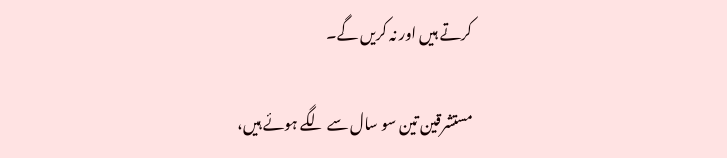کرتے ہیں اور نہ کریں گے۔

مستشرقین تین سو سال سے لگے ہوئے ہیں،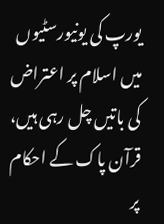یورپ کی یونیورسٹیوں میں اسلام پر اعتراض کی باتیں چل رہی ہیں، قرآن پاک کے احکام پر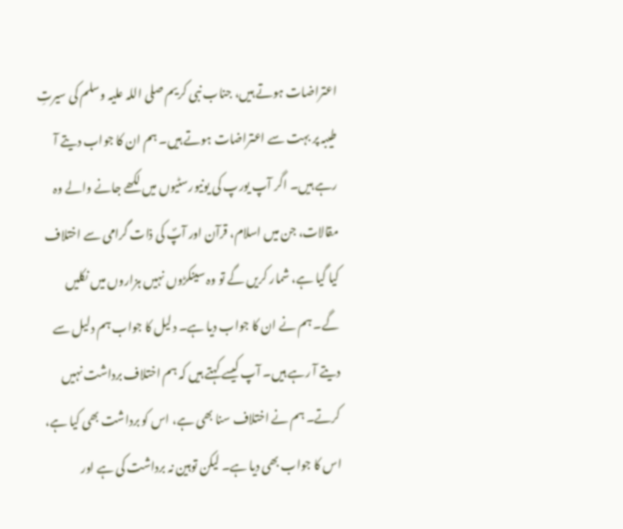اعتراضات ہوتے ہیں، جناب نبی کریم صلی اللہ علیہ وسلم کی سیرتِ طیبہ پر بہت سے اعتراضات ہوتے ہیں۔ ہم ان کا جواب دیتے آ رہے ہیں۔ اگر آپ یورپ کی یونیورسٹیوں میں لکھے جانے والے وہ مقالات، جن میں اسلام، قرآن اور آپؐ کی ذات گرامی سے اختلاف کیا گیا ہے، شمار کریں گے تو وہ سینکڑوں نہیں ہزاروں میں نکلیں گے۔ ہم نے ان کا جواب دیا ہے۔ دلیل کا جواب ہم دلیل سے دیتے آ رہے ہیں۔ آپ کیسے کہتے ہیں کہ ہم اختلاف برداشت نہیں کرتے۔ ہم نے اختلاف سنا بھی ہے، اس کو برداشت بھی کیا ہے، اس کا جواب بھی دیا ہے۔ لیکن توہین نہ برداشت کی ہے اور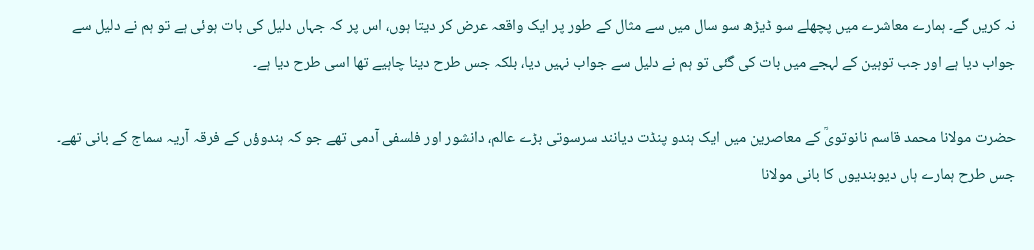نہ کریں گے۔ ہمارے معاشرے میں پچھلے سو ڈیڑھ سو سال میں سے مثال کے طور پر ایک واقعہ عرض کر دیتا ہوں، اس پر کہ جہاں دلیل کی بات ہوئی ہے تو ہم نے دلیل سے جواب دیا ہے اور جب توہین کے لہجے میں بات کی گئی تو ہم نے دلیل سے جواب نہیں دیا، بلکہ جس طرح دینا چاہیے تھا اسی طرح دیا ہے۔

حضرت مولانا محمد قاسم نانوتویؒ کے معاصرین میں ایک ہندو پنڈت دیانند سرسوتی بڑے عالم، دانشور اور فلسفی آدمی تھے جو کہ ہندوؤں کے فرقہ آریہ سماج کے بانی تھے۔ جس طرح ہمارے ہاں دیوبندیوں کا بانی مولانا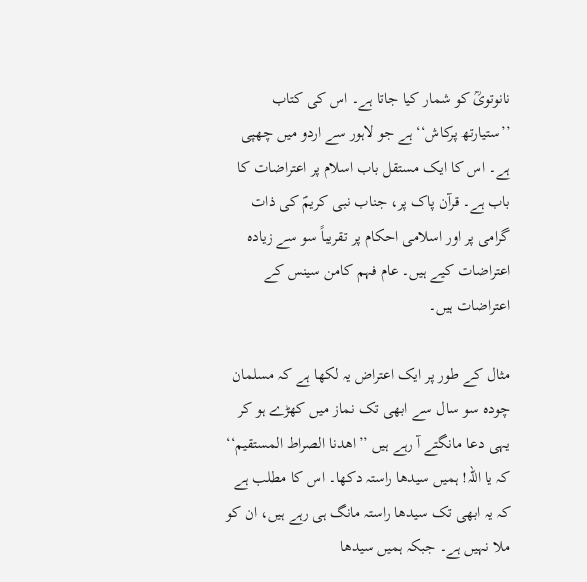نانوتویؒ کو شمار کیا جاتا ہے۔ اس کی کتاب ’’ستیارتھ پرکاش‘‘ ہے جو لاہور سے اردو میں چھپی ہے۔ اس کا ایک مستقل باب اسلام پر اعتراضات کا باب ہے۔ قرآن پاک پر، جناب نبی کریمؐ کی ذات گرامی پر اور اسلامی احکام پر تقریباً سو سے زیادہ اعتراضات کیے ہیں۔ عام فہم کامن سینس کے اعتراضات ہیں۔

مثال کے طور پر ایک اعتراض یہ لکھا ہے کہ مسلمان چودہ سو سال سے ابھی تک نماز میں کھڑے ہو کر یہی دعا مانگتے آ رہے ہیں ’’اھدنا الصراط المستقیم‘‘ کہ یا اللہ! ہمیں سیدھا راستہ دکھا۔ اس کا مطلب ہے کہ یہ ابھی تک سیدھا راستہ مانگ ہی رہے ہیں، ان کو ملا نہیں ہے۔ جبکہ ہمیں سیدھا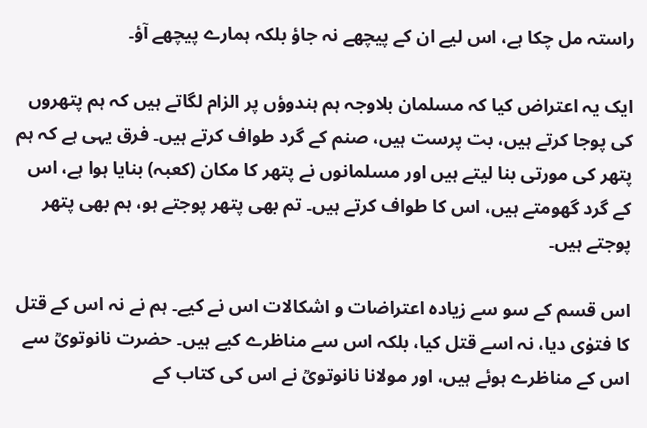راستہ مل چکا ہے، اس لیے ان کے پیچھے نہ جاؤ بلکہ ہمارے پیچھے آؤ۔

ایک یہ اعتراض کیا کہ مسلمان بلاوجہ ہم ہندوؤں پر الزام لگاتے ہیں کہ ہم پتھروں کی پوجا کرتے ہیں، بت پرست ہیں، صنم کے گرد طواف کرتے ہیں۔ فرق یہی ہے کہ ہم پتھر کی مورتی بنا لیتے ہیں اور مسلمانوں نے پتھر کا مکان (کعبہ) بنایا ہوا ہے، اس کے گرد گھومتے ہیں، اس کا طواف کرتے ہیں۔ تم بھی پتھر پوجتے ہو، ہم بھی پتھر پوجتے ہیں۔

اس قسم کے سو سے زیادہ اعتراضات و اشکالات اس نے کیے۔ ہم نے نہ اس کے قتل کا فتوٰی دیا، نہ اسے قتل کیا، بلکہ اس سے مناظرے کیے ہیں۔ حضرت نانوتویؒ سے اس کے مناظرے ہوئے ہیں، اور مولانا نانوتویؒ نے اس کی کتاب کے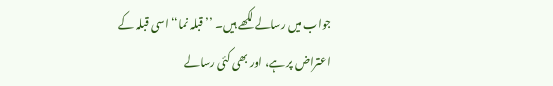جواب میں رسالے لکھے ہیں۔ ’’قبلہ نما‘‘ اسی قبلہ کے اعتراض پر ہے، اور بھی کئی رسالے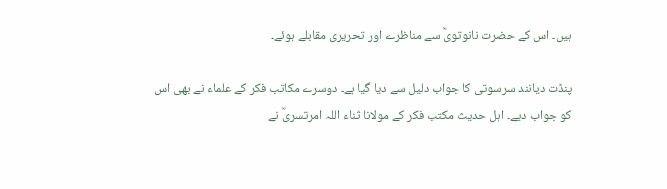ہیں۔ اس کے حضرت نانوتویؒ سے مناظرے اور تحریری مقابلے ہوئے۔

پنڈت دیانند سرسوتی کا جواب دلیل سے دیا گیا ہے۔ دوسرے مکاتب فکر کے علماء نے بھی اس کو جواب دیے۔ اہل حدیث مکتب فکر کے مولانا ثناء اللہ امرتسریؒ نے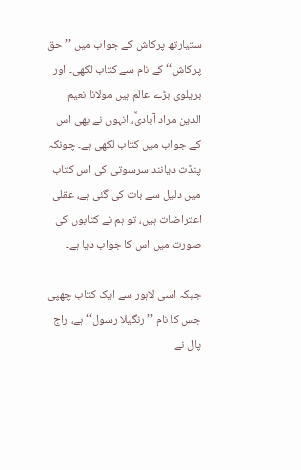ستیارتھ پرکاش کے جواب میں ’’حق پرکاش‘‘ کے نام سے کتاب لکھی۔ اور بریلوی بڑے عالم ہیں مولانا نعیم الدین مراد آبادیؒ، انہوں نے بھی اس کے جواب میں کتاب لکھی ہے۔ چونکہ پنڈت دیانند سرسوتی کی اس کتاب میں دلیل سے بات کی گئی ہے، عقلی اعتراضات ہیں، تو ہم نے کتابوں کی صورت میں اس کا جواب دیا ہے۔

جبکہ اسی لاہور سے ایک کتاب چھپی جس کا نام ’’رنگیلا رسول‘‘ ہے، راج پال نے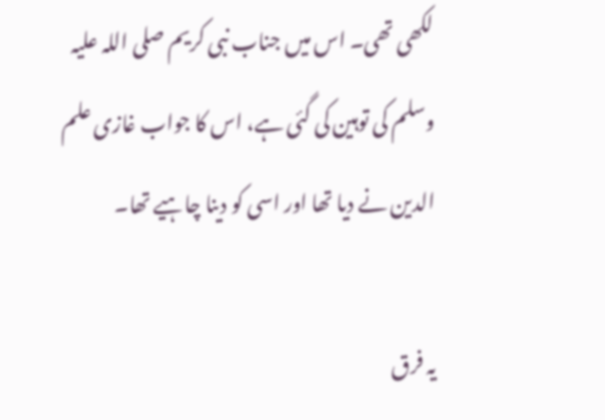لکھی تھی۔ اس میں جناب نبی کریم صلی اللہ علیہ وسلم کی توہین کی گئی ہے، اس کا جواب غازی علم الدین نے دیا تھا اور اسی کو دینا چاہیے تھا۔

یہ فرق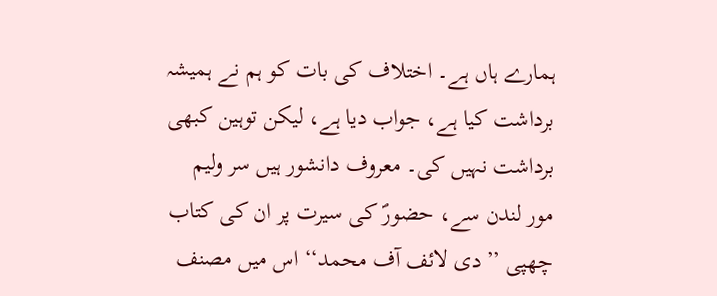ہمارے ہاں ہے۔ اختلاف کی بات کو ہم نے ہمیشہ برداشت کیا ہے، جواب دیا ہے، لیکن توہین کبھی برداشت نہیں کی۔ معروف دانشور ہیں سر ولیم مور لندن سے، حضورؐ کی سیرت پر ان کی کتاب چھپی ’’دی لائف آف محمد‘‘ اس میں مصنف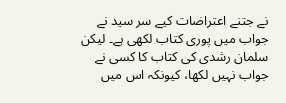نے جتنے اعتراضات کیے سر سید نے جواب میں پوری کتاب لکھی ہے۔ لیکن سلمان رشدی کی کتاب کا کسی نے جواب نہیں لکھا، کیونکہ اس میں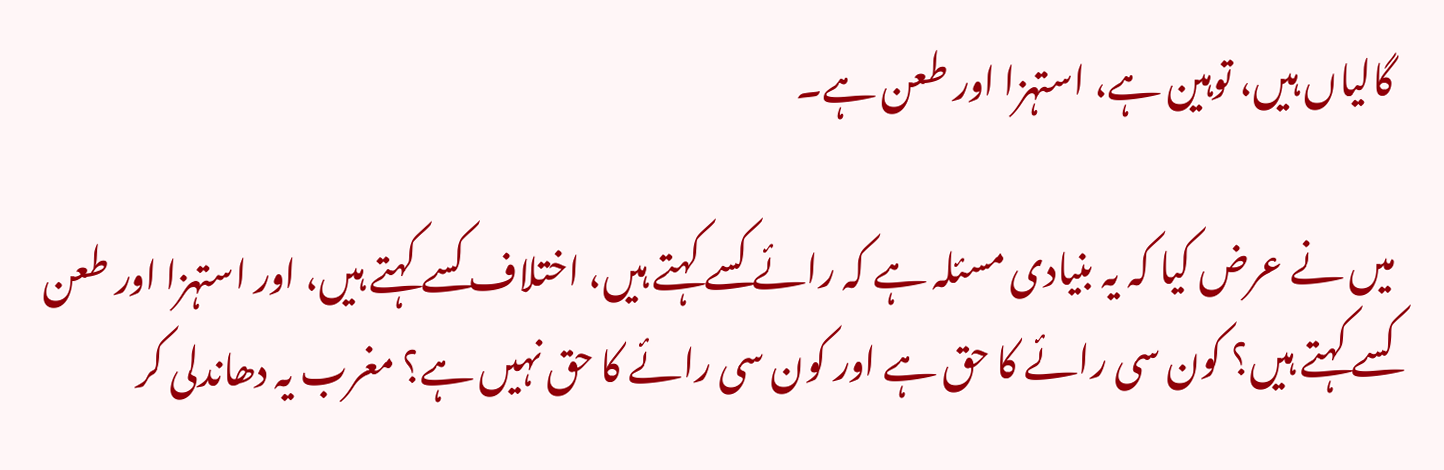گالیاں ہیں، توہین ہے، استہزا اور طعن ہے۔

میں نے عرض کیا کہ یہ بنیادی مسئلہ ہے کہ رائے کسے کہتے ہیں، اختلاف کسے کہتے ہیں، اور استہزا اور طعن کسے کہتے ہیں؟ کون سی رائے کا حق ہے اور کون سی رائے کا حق نہیں ہے؟ مغرب یہ دھاندلی کر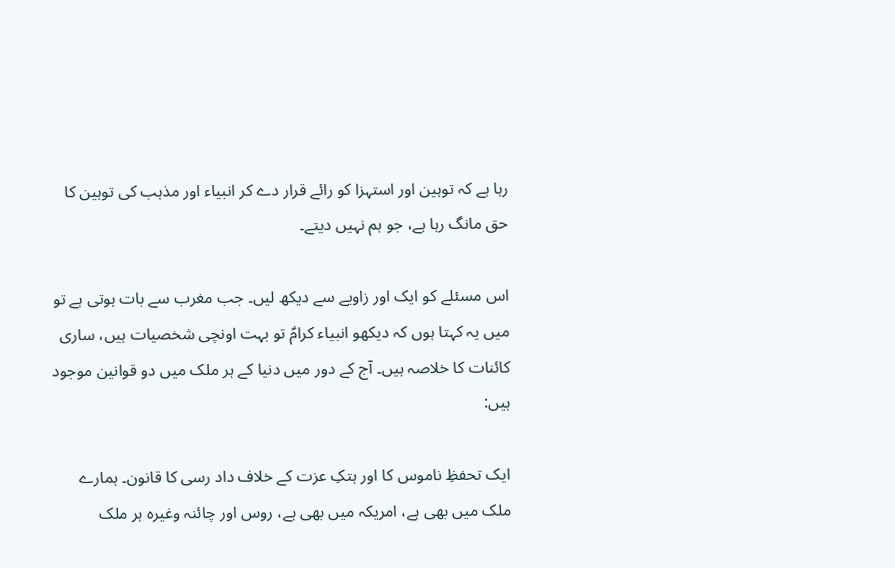رہا ہے کہ توہین اور استہزا کو رائے قرار دے کر انبیاء اور مذہب کی توہین کا حق مانگ رہا ہے، جو ہم نہیں دیتے۔

اس مسئلے کو ایک اور زاویے سے دیکھ لیں۔ جب مغرب سے بات ہوتی ہے تو میں یہ کہتا ہوں کہ دیکھو انبیاء کرامؑ تو بہت اونچی شخصیات ہیں، ساری کائنات کا خلاصہ ہیں۔ آج کے دور میں دنیا کے ہر ملک میں دو قوانین موجود ہیں:

ایک تحفظِ ناموس کا اور ہتکِ عزت کے خلاف داد رسی کا قانون۔ ہمارے ملک میں بھی ہے، امریکہ میں بھی ہے، روس اور چائنہ وغیرہ ہر ملک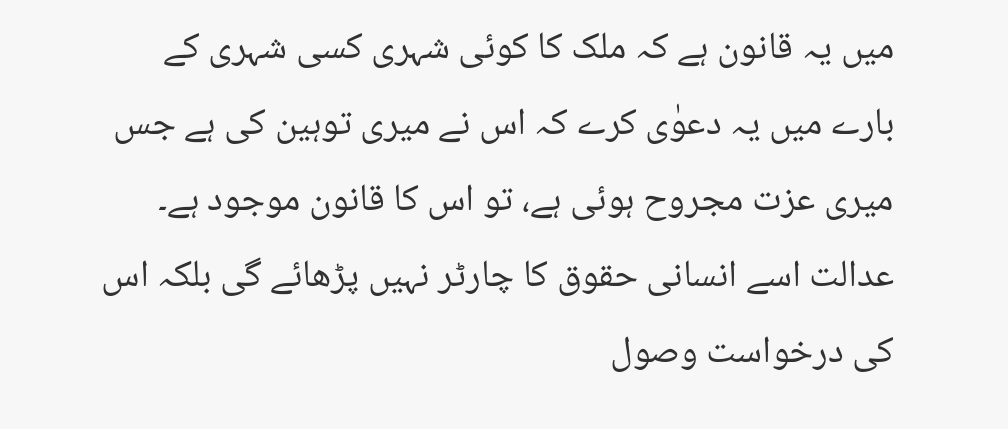میں یہ قانون ہے کہ ملک کا کوئی شہری کسی شہری کے بارے میں یہ دعوٰی کرے کہ اس نے میری توہین کی ہے جس میری عزت مجروح ہوئی ہے، تو اس کا قانون موجود ہے۔ عدالت اسے انسانی حقوق کا چارٹر نہیں پڑھائے گی بلکہ اس کی درخواست وصول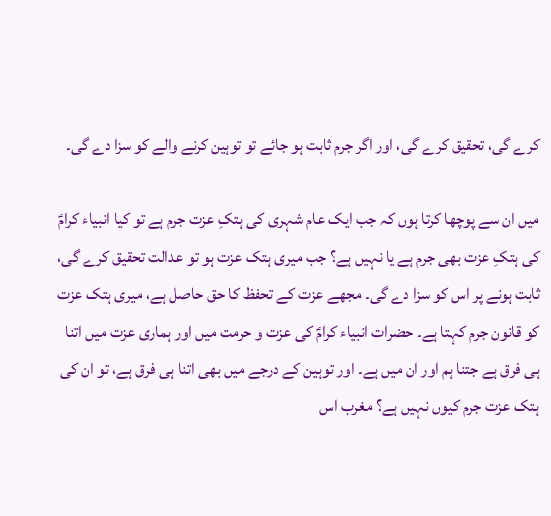کرے گی، تحقیق کرے گی، اور اگر جرم ثابت ہو جائے تو توہین کرنے والے کو سزا دے گی۔

میں ان سے پوچھا کرتا ہوں کہ جب ایک عام شہری کی ہتکِ عزت جرم ہے تو کیا انبیاء کرامؑ کی ہتکِ عزت بھی جرم ہے یا نہیں ہے؟ جب میری ہتک عزت ہو تو عدالت تحقیق کرے گی، ثابت ہونے پر اس کو سزا دے گی۔ مجھے عزت کے تحفظ کا حق حاصل ہے، میری ہتک عزت کو قانون جرم کہتا ہے۔ حضرات انبیاء کرامؑ کی عزت و حرمت میں اور ہماری عزت میں اتنا ہی فرق ہے جتنا ہم اور ان میں ہے۔ اور توہین کے درجے میں بھی اتنا ہی فرق ہے، تو ان کی ہتک عزت جرم کیوں نہیں ہے؟ مغرب اس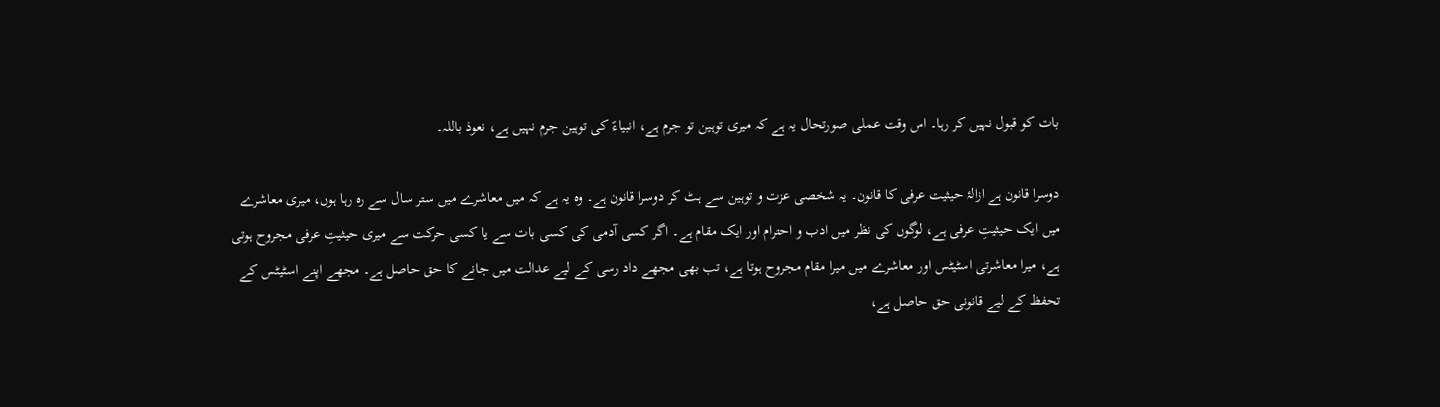بات کو قبول نہیں کر رہا۔ اس وقت عملی صورتحال یہ ہے کہ میری توہین تو جرم ہے، انبیاءؑ کی توہین جرم نہیں ہے، نعوذ باللہ۔

دوسرا قانون ہے ازالۂ حیثیت عرفی کا قانون۔ یہ شخصی عزت و توہین سے ہٹ کر دوسرا قانون ہے۔ وہ یہ ہے کہ میں معاشرے میں ستر سال سے رہ رہا ہوں، میری معاشرے میں ایک حیثیتِ عرفی ہے، لوگوں کی نظر میں ادب و احترام اور ایک مقام ہے۔ اگر کسی آدمی کی کسی بات سے یا کسی حرکت سے میری حیثیتِ عرفی مجروح ہوتی ہے، میرا معاشرتی اسٹیٹس اور معاشرے میں میرا مقام مجروح ہوتا ہے، تب بھی مجھے داد رسی کے لیے عدالت میں جانے کا حق حاصل ہے۔ مجھے اپنے اسٹیٹس کے تحفظ کے لیے قانونی حق حاصل ہے،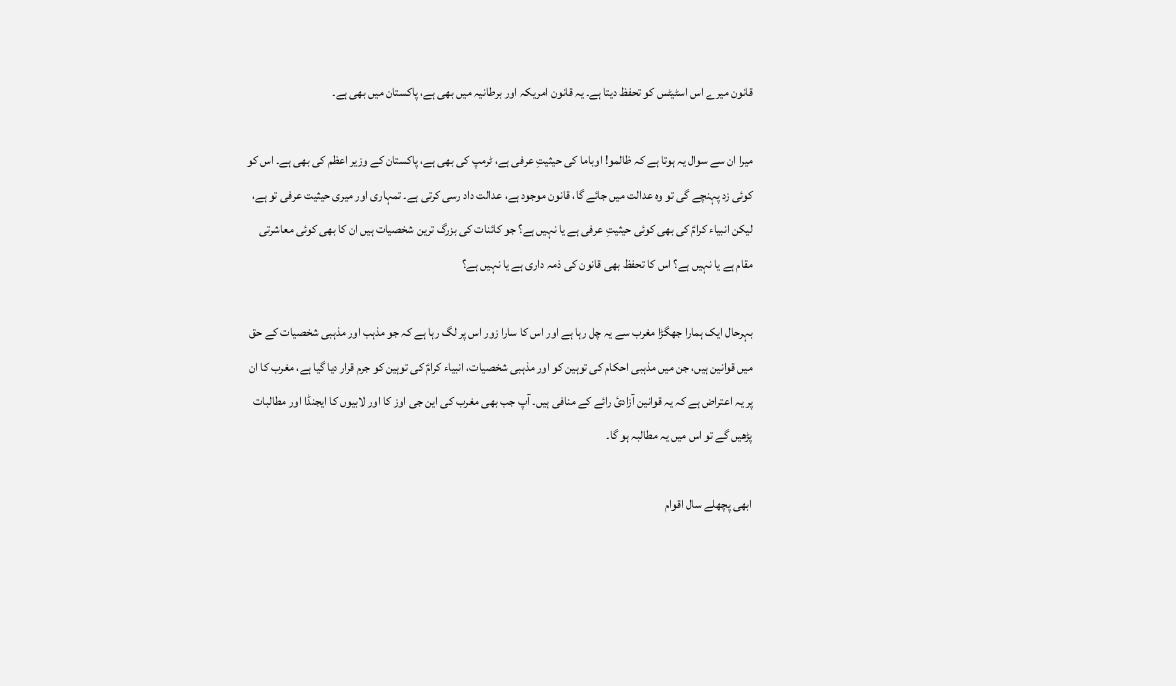قانون میرے اس اسٹیٹس کو تحفظ دیتا ہے۔ یہ قانون امریکہ اور برطانیہ میں بھی ہے، پاکستان میں بھی ہے۔

میرا ان سے سوال یہ ہوتا ہے کہ ظالمو! اوباما کی حیثیتِ عرفی ہے، ٹرمپ کی بھی ہے، پاکستان کے وزیر اعظم کی بھی ہے۔ اس کو کوئی زد پہنچے گی تو وہ عدالت میں جائے گا، قانون موجود ہے، عدالت داد رسی کرتی ہے۔ تمہاری اور میری حیثیت عرفی تو ہے، لیکن انبیاء کرامؑ کی بھی کوئی حیثیتِ عرفی ہے یا نہیں ہے؟ جو کائنات کی بزرگ ترین شخصیات ہیں ان کا بھی کوئی معاشرتی مقام ہے یا نہیں ہے؟ اس کا تحفظ بھی قانون کی ذمہ داری ہے یا نہیں ہے؟

بہرحال ایک ہمارا جھگڑا مغرب سے یہ چل رہا ہے اور اس کا سارا زور اس پر لگ رہا ہے کہ جو مذہب اور مذہبی شخصیات کے حق میں قوانین ہیں، جن میں مذہبی احکام کی توہین کو اور مذہبی شخصیات، انبیاء کرامؑ کی توہین کو جرم قرار دیا گیا ہے، مغرب کا ان پر یہ اعتراض ہے کہ یہ قوانین آزادئ رائے کے منافی ہیں۔ آپ جب بھی مغرب کی این جی اوز کا اور لابیوں کا ایجنڈا اور مطالبات پڑھیں گے تو اس میں یہ مطالبہ ہو گا۔

ابھی پچھلے سال اقوام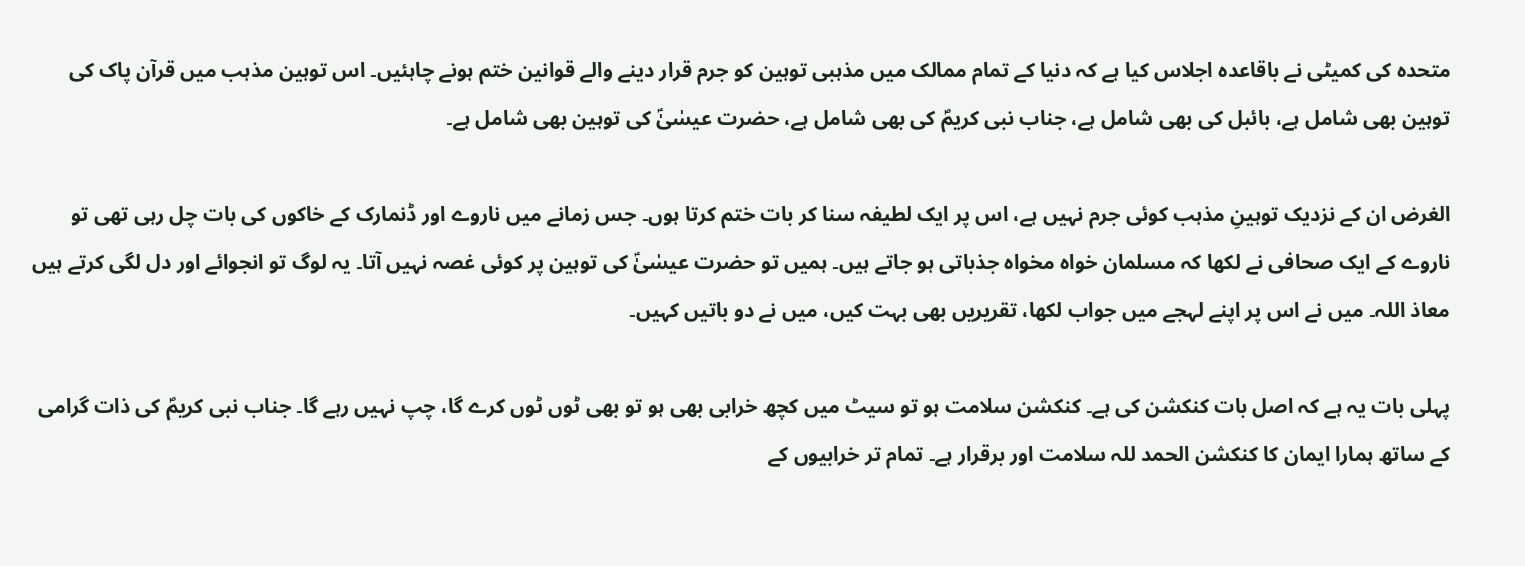متحدہ کی کمیٹی نے باقاعدہ اجلاس کیا ہے کہ دنیا کے تمام ممالک میں مذہبی توہین کو جرم قرار دینے والے قوانین ختم ہونے چاہئیں۔ اس توہین مذہب میں قرآن پاک کی توہین بھی شامل ہے، بائبل کی بھی شامل ہے، جناب نبی کریمؐ کی بھی شامل ہے، حضرت عیسٰیٰؑ کی توہین بھی شامل ہے۔

الغرض ان کے نزدیک توہینِ مذہب کوئی جرم نہیں ہے، اس پر ایک لطیفہ سنا کر بات ختم کرتا ہوں۔ جس زمانے میں ناروے اور ڈنمارک کے خاکوں کی بات چل رہی تھی تو ناروے کے ایک صحافی نے لکھا کہ مسلمان خواہ مخواہ جذباتی ہو جاتے ہیں۔ ہمیں تو حضرت عیسٰیٰؑ کی توہین پر کوئی غصہ نہیں آتا۔ یہ لوگ تو انجوائے اور دل لگی کرتے ہیں معاذ اللہ۔ میں نے اس پر اپنے لہجے میں جواب لکھا، تقریریں بھی بہت کیں، میں نے دو باتیں کہیں۔

پہلی بات یہ ہے کہ اصل بات کنکشن کی ہے۔ کنکشن سلامت ہو تو سیٹ میں کچھ خرابی بھی ہو تو بھی ٹوں ٹوں کرے گا، چپ نہیں رہے گا۔ جناب نبی کریمؐ کی ذات گرامی کے ساتھ ہمارا ایمان کا کنکشن الحمد للہ سلامت اور برقرار ہے۔ تمام تر خرابیوں کے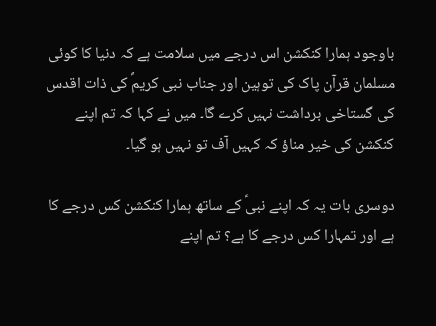باوجود ہمارا کنکشن اس درجے میں سلامت ہے کہ دنیا کا کوئی مسلمان قرآن پاک کی توہین اور جناب نبی کریمؐ کی ذات اقدس کی گستاخی برداشت نہیں کرے گا۔ میں نے کہا کہ تم اپنے کنکشن کی خیر مناؤ کہ کہیں آف تو نہیں ہو گیا۔

دوسری بات یہ کہ اپنے نبیؑ کے ساتھ ہمارا کنکشن کس درجے کا ہے اور تمہارا کس درجے کا ہے؟ تم اپنے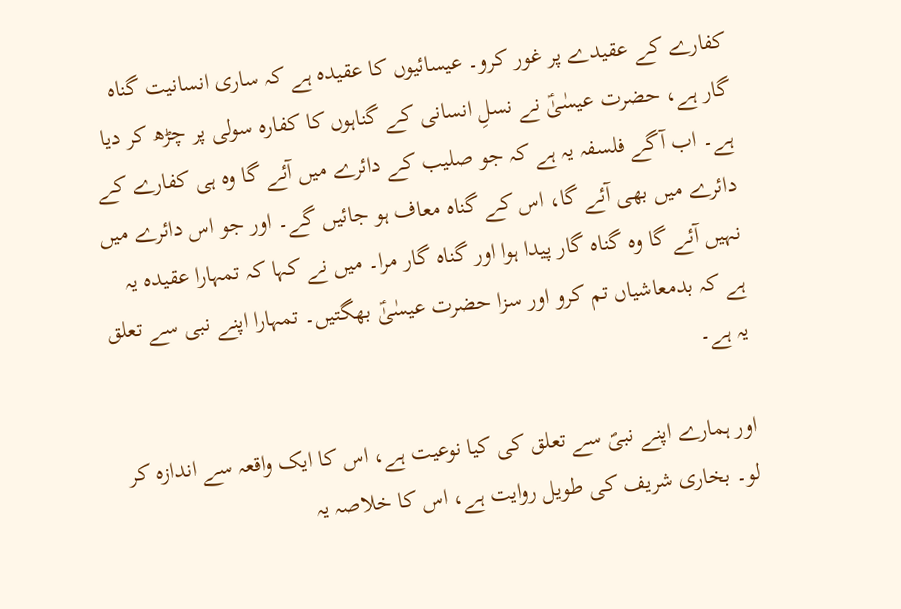کفارے کے عقیدے پر غور کرو۔ عیسائیوں کا عقیدہ ہے کہ ساری انسانیت گناہ گار ہے، حضرت عیسٰیٰؑ نے نسلِ انسانی کے گناہوں کا کفارہ سولی پر چڑھ کر دیا ہے۔ اب آگے فلسفہ یہ ہے کہ جو صلیب کے دائرے میں آئے گا وہ ہی کفارے کے دائرے میں بھی آئے گا، اس کے گناہ معاف ہو جائیں گے۔ اور جو اس دائرے میں نہیں آئے گا وہ گناہ گار پیدا ہوا اور گناہ گار مرا۔ میں نے کہا کہ تمہارا عقیدہ یہ ہے کہ بدمعاشیاں تم کرو اور سزا حضرت عیسٰیٰؑ بھگتیں۔ تمہارا اپنے نبی سے تعلق یہ ہے۔

اور ہمارے اپنے نبیؐ سے تعلق کی کیا نوعیت ہے، اس کا ایک واقعہ سے اندازہ کر لو۔ بخاری شریف کی طویل روایت ہے، اس کا خلاصہ یہ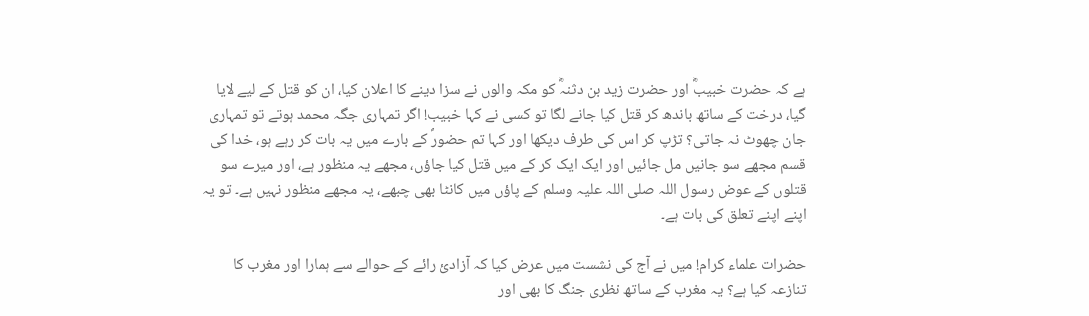ہے کہ حضرت خبیبؓ اور حضرت زید بن دثنہؓ کو مکہ والوں نے سزا دینے کا اعلان کیا، ان کو قتل کے لیے لایا گیا، درخت کے ساتھ باندھ کر قتل کیا جانے لگا تو کسی نے کہا خبیب! اگر تمہاری جگہ محمد ہوتے تو تمہاری جان چھوٹ نہ جاتی؟ تڑپ کر اس کی طرف دیکھا اور کہا تم حضورؐ کے بارے میں یہ بات کر رہے ہو، خدا کی قسم مجھے سو جانیں مل جائیں اور ایک ایک کر کے میں قتل کیا جاؤں، مجھے یہ منظور ہے، اور میرے سو قتلوں کے عوض رسول اللہ صلی اللہ علیہ وسلم کے پاؤں میں کانٹا بھی چبھے، یہ مجھے منظور نہیں ہے۔ تو یہ اپنے اپنے تعلق کی بات ہے۔

حضرات علماء کرام! میں نے آج کی نشست میں عرض کیا کہ آزادئ رائے کے حوالے سے ہمارا اور مغرب کا تنازعہ کیا ہے؟ یہ مغرب کے ساتھ نظری جنگ کا بھی اور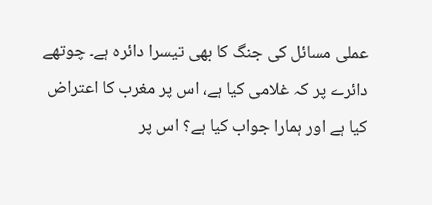عملی مسائل کی جنگ کا بھی تیسرا دائرہ ہے۔ چوتھے دائرے پر کہ غلامی کیا ہے، اس پر مغرب کا اعتراض کیا ہے اور ہمارا جواب کیا ہے؟ اس پر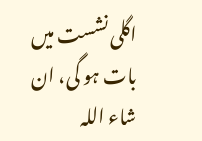اگلی نشست میں بات ہو گی، ان شاء اللہ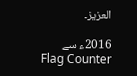العزیز۔

2016ء سے
Flag Counter